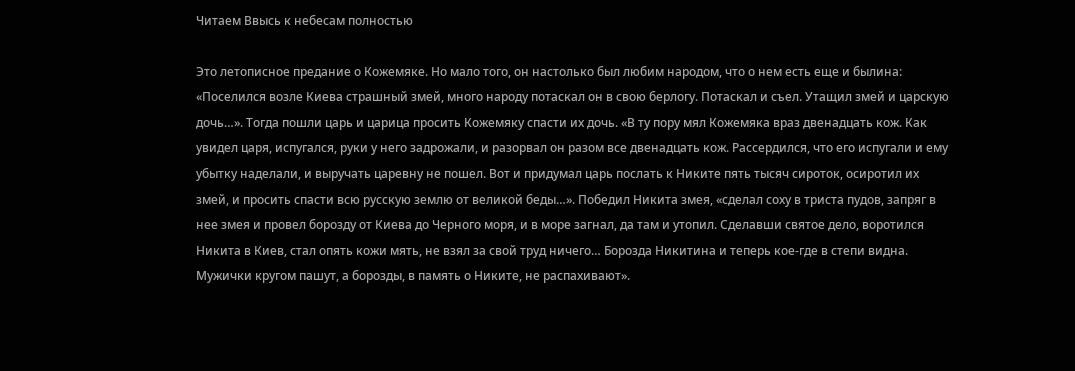Читаем Ввысь к небесам полностью

Это летописное предание о Кожемяке. Но мало того, он настолько был любим народом, что о нем есть еще и былина: «Поселился возле Киева страшный змей, много народу потаскал он в свою берлогу. Потаскал и съел. Утащил змей и царскую дочь…». Тогда пошли царь и царица просить Кожемяку спасти их дочь. «В ту пору мял Кожемяка враз двенадцать кож. Как увидел царя, испугался, руки у него задрожали, и разорвал он разом все двенадцать кож. Рассердился, что его испугали и ему убытку наделали, и выручать царевну не пошел. Вот и придумал царь послать к Никите пять тысяч сироток, осиротил их змей, и просить спасти всю русскую землю от великой беды…». Победил Никита змея, «сделал соху в триста пудов, запряг в нее змея и провел борозду от Киева до Черного моря, и в море загнал, да там и утопил. Сделавши святое дело, воротился Никита в Киев, стал опять кожи мять, не взял за свой труд ничего… Борозда Никитина и теперь кое-где в степи видна. Мужички кругом пашут, а борозды, в память о Никите, не распахивают».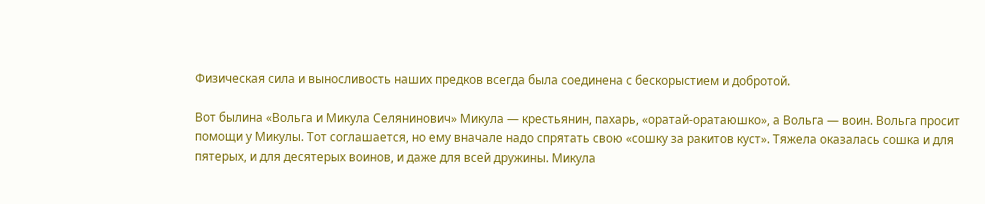Физическая сила и выносливость наших предков всегда была соединена с бескорыстием и добротой.

Вот былина «Вольга и Микула Селянинович» Микула — крестьянин, пахарь, «оратай-оратаюшко», а Вольга — воин. Вольга просит помощи у Микулы. Тот соглашается, но ему вначале надо спрятать свою «сошку за ракитов куст». Тяжела оказалась сошка и для пятерых, и для десятерых воинов, и даже для всей дружины. Микула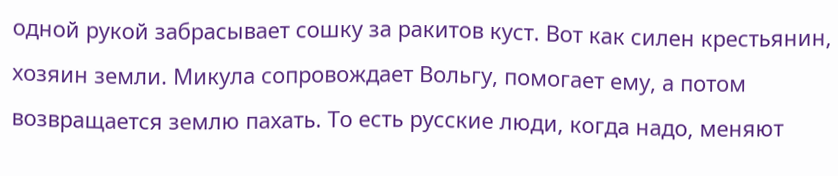одной рукой забрасывает сошку за ракитов куст. Вот как силен крестьянин, хозяин земли. Микула сопровождает Вольгу, помогает ему, а потом возвращается землю пахать. То есть русские люди, когда надо, меняют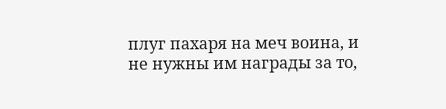плуг пахаря на меч воина, и не нужны им награды за то,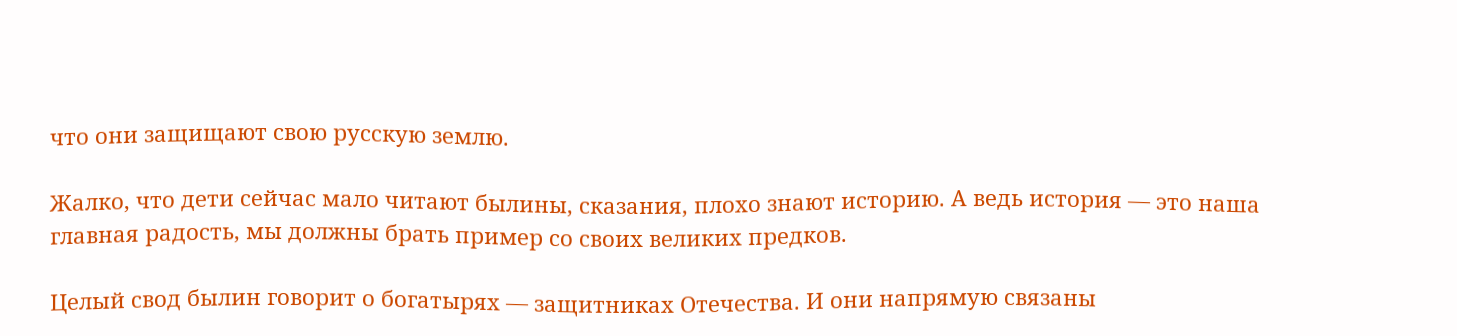что они защищают свою русскую землю.

Жалко, что дети сейчас мало читают былины, сказания, плохо знают историю. А ведь история — это наша главная радость, мы должны брать пример со своих великих предков.

Целый свод былин говорит о богатырях — защитниках Отечества. И они напрямую связаны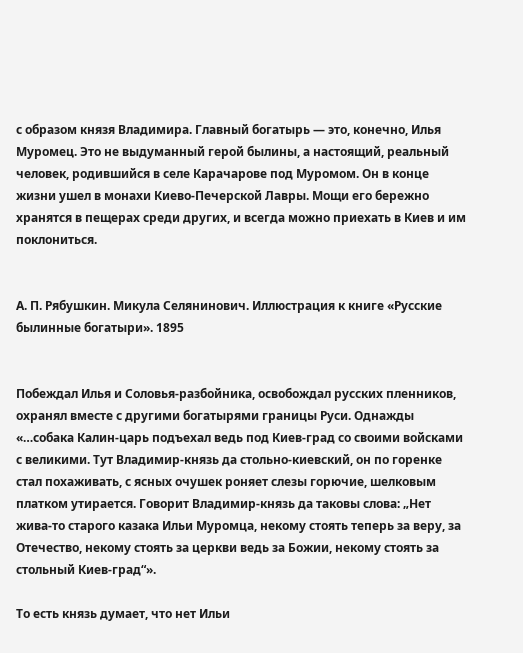с образом князя Владимира. Главный богатырь — это, конечно, Илья Муромец. Это не выдуманный герой былины, а настоящий, реальный человек, родившийся в селе Карачарове под Муромом. Он в конце жизни ушел в монахи Киево-Печерской Лавры. Мощи его бережно хранятся в пещерах среди других, и всегда можно приехать в Киев и им поклониться.


А. П. Рябушкин. Микула Селянинович. Иллюстрация к книге «Русские былинные богатыри». 1895


Побеждал Илья и Соловья-разбойника, освобождал русских пленников, охранял вместе с другими богатырями границы Руси. Однажды «…собака Калин-царь подъехал ведь под Киев-град со своими войсками с великими. Тут Владимир-князь да стольно-киевский, он по горенке стал похаживать, с ясных очушек роняет слезы горючие, шелковым платком утирается. Говорит Владимир-князь да таковы слова: „Нет жива-то старого казака Ильи Муромца, некому стоять теперь за веру, за Отечество, некому стоять за церкви ведь за Божии, некому стоять за стольный Киев-град“».

То есть князь думает, что нет Ильи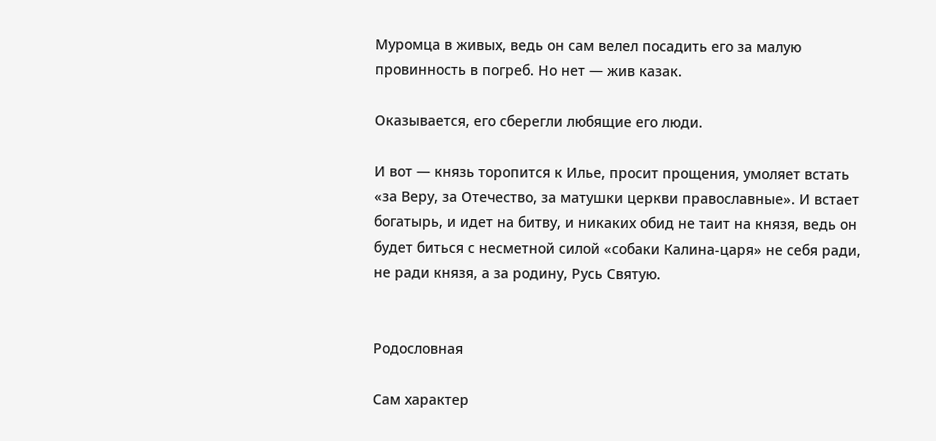Муромца в живых, ведь он сам велел посадить его за малую провинность в погреб. Но нет — жив казак.

Оказывается, его сберегли любящие его люди.

И вот — князь торопится к Илье, просит прощения, умоляет встать «за Веру, за Отечество, за матушки церкви православные». И встает богатырь, и идет на битву, и никаких обид не таит на князя, ведь он будет биться с несметной силой «собаки Калина-царя» не себя ради, не ради князя, а за родину, Русь Святую.


Родословная

Сам характер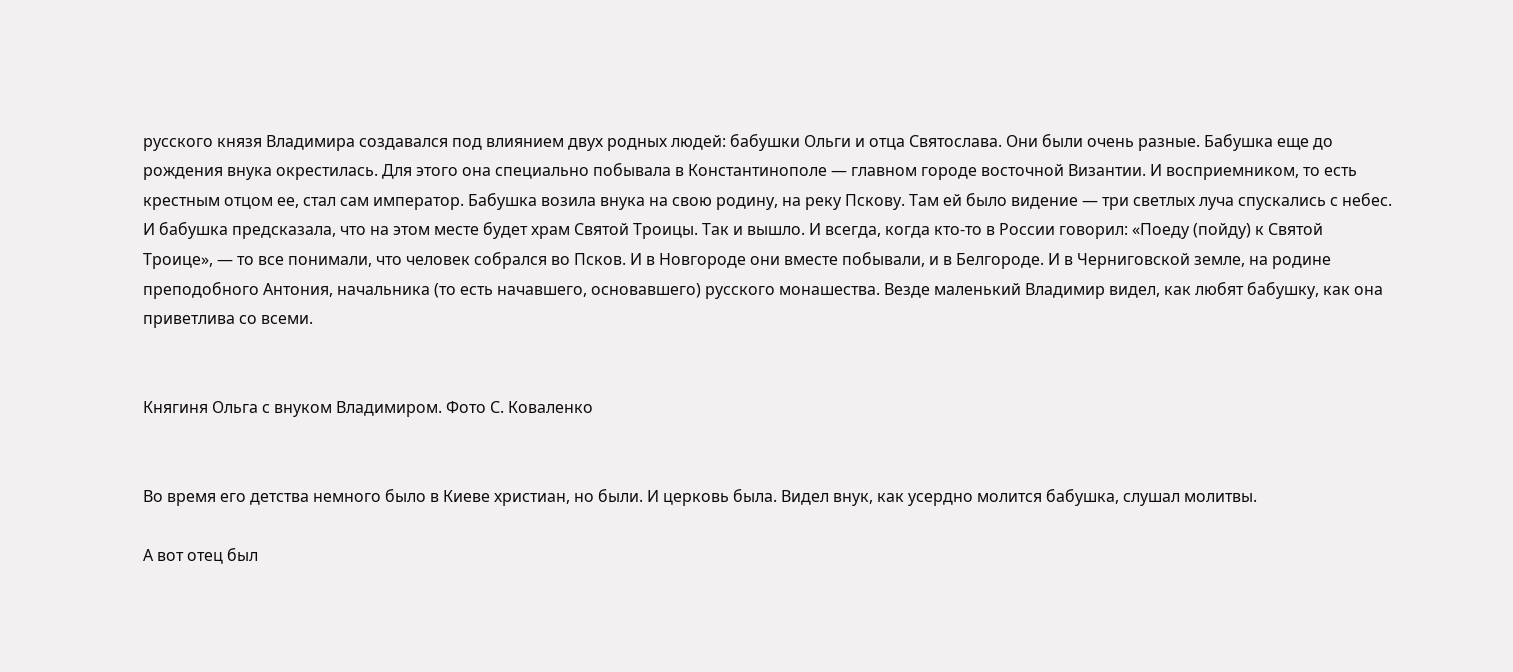русского князя Владимира создавался под влиянием двух родных людей: бабушки Ольги и отца Святослава. Они были очень разные. Бабушка еще до рождения внука окрестилась. Для этого она специально побывала в Константинополе — главном городе восточной Византии. И восприемником, то есть крестным отцом ее, стал сам император. Бабушка возила внука на свою родину, на реку Пскову. Там ей было видение — три светлых луча спускались с небес. И бабушка предсказала, что на этом месте будет храм Святой Троицы. Так и вышло. И всегда, когда кто-то в России говорил: «Поеду (пойду) к Святой Троице», — то все понимали, что человек собрался во Псков. И в Новгороде они вместе побывали, и в Белгороде. И в Черниговской земле, на родине преподобного Антония, начальника (то есть начавшего, основавшего) русского монашества. Везде маленький Владимир видел, как любят бабушку, как она приветлива со всеми.


Княгиня Ольга с внуком Владимиром. Фото С. Коваленко


Во время его детства немного было в Киеве христиан, но были. И церковь была. Видел внук, как усердно молится бабушка, слушал молитвы.

А вот отец был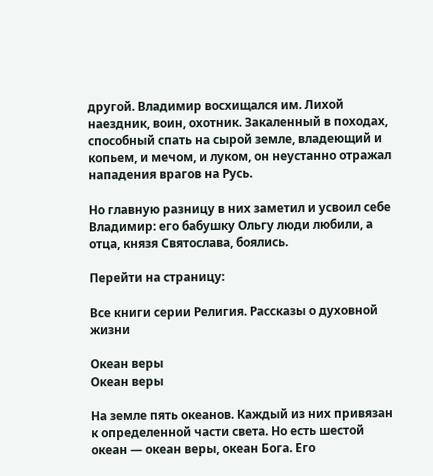другой. Владимир восхищался им. Лихой наездник, воин, охотник. Закаленный в походах, способный спать на сырой земле, владеющий и копьем, и мечом, и луком, он неустанно отражал нападения врагов на Русь.

Но главную разницу в них заметил и усвоил себе Владимир: его бабушку Ольгу люди любили, а отца, князя Святослава, боялись.

Перейти на страницу:

Все книги серии Религия. Рассказы о духовной жизни

Океан веры
Океан веры

На земле пять океанов. Каждый из них привязан к определенной части света. Но есть шестой океан — океан веры, океан Бога. Его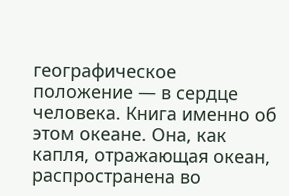географическое положение — в сердце человека. Книга именно об этом океане. Она, как капля, отражающая океан, распространена во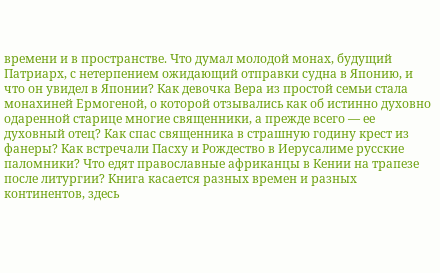времени и в пространстве. Что думал молодой монах, будущий Патриарх, с нетерпением ожидающий отправки судна в Японию, и что он увидел в Японии? Как девочка Вера из простой семьи стала монахиней Ермогеной, о которой отзывались как об истинно духовно одаренной старице многие священники, а прежде всего — ее духовный отец? Как спас священника в страшную годину крест из фанеры? Как встречали Пасху и Рождество в Иерусалиме русские паломники? Что едят православные африканцы в Кении на трапезе после литургии? Книга касается разных времен и разных континентов, здесь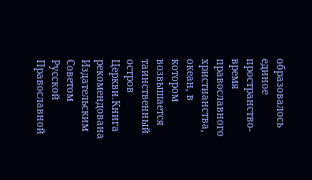образовалось единое пространство-время православного христианства, океан, в котором возвышается таинственный остров Церкви.Книга рекомендована Издательским Советом Русской Православной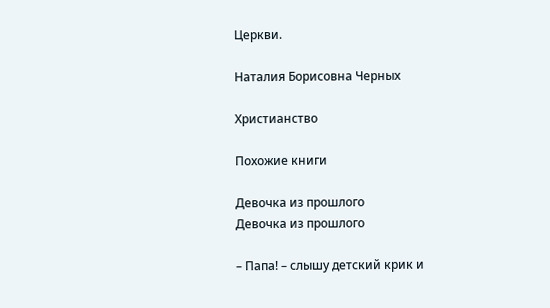Церкви.

Наталия Борисовна Черных

Христианство

Похожие книги

Девочка из прошлого
Девочка из прошлого

– Папа! – слышу детский крик и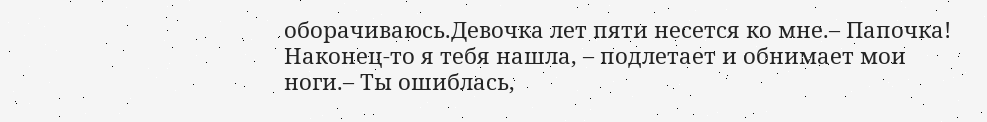оборачиваюсь.Девочка лет пяти несется ко мне.– Папочка! Наконец-то я тебя нашла, – подлетает и обнимает мои ноги.– Ты ошиблась,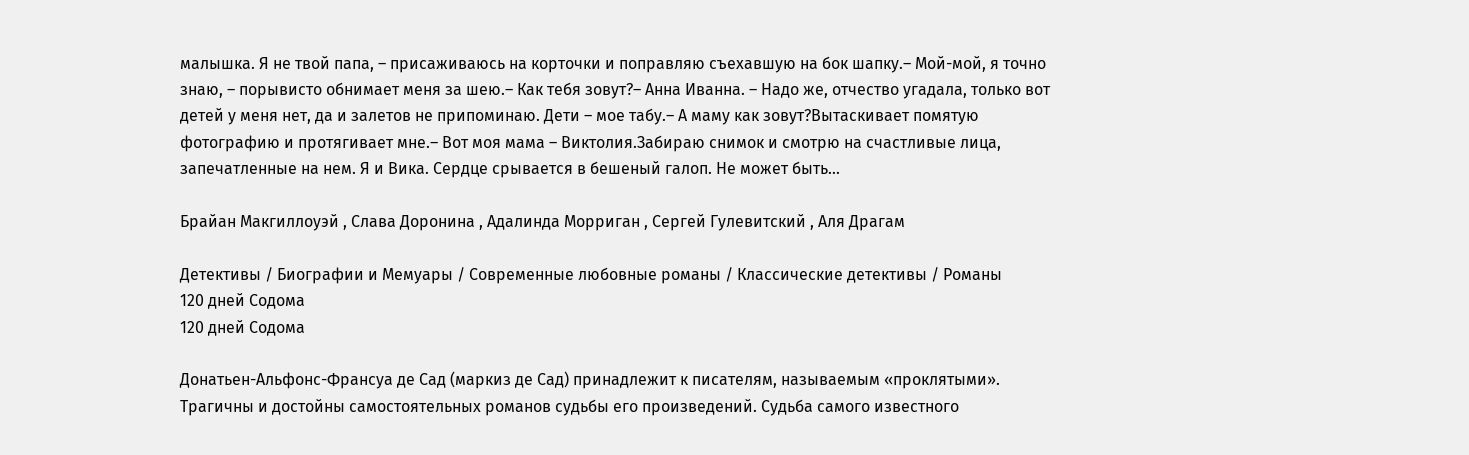малышка. Я не твой папа, – присаживаюсь на корточки и поправляю съехавшую на бок шапку.– Мой-мой, я точно знаю, – порывисто обнимает меня за шею.– Как тебя зовут?– Анна Иванна. – Надо же, отчество угадала, только вот детей у меня нет, да и залетов не припоминаю. Дети – мое табу.– А маму как зовут?Вытаскивает помятую фотографию и протягивает мне.– Вот моя мама – Виктолия.Забираю снимок и смотрю на счастливые лица, запечатленные на нем. Я и Вика. Сердце срывается в бешеный галоп. Не может быть...

Брайан Макгиллоуэй , Слава Доронина , Адалинда Морриган , Сергей Гулевитский , Аля Драгам

Детективы / Биографии и Мемуары / Современные любовные романы / Классические детективы / Романы
120 дней Содома
120 дней Содома

Донатьен-Альфонс-Франсуа де Сад (маркиз де Сад) принадлежит к писателям, называемым «проклятыми». Трагичны и достойны самостоятельных романов судьбы его произведений. Судьба самого известного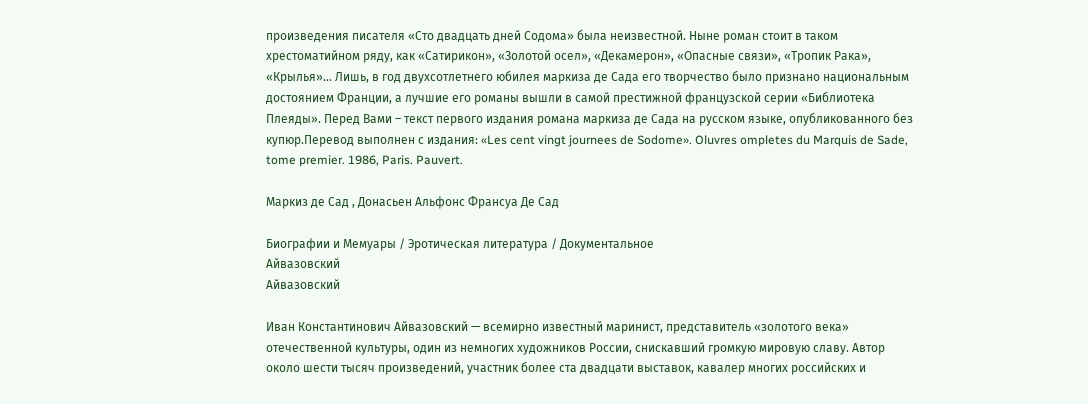произведения писателя «Сто двадцать дней Содома» была неизвестной. Ныне роман стоит в таком хрестоматийном ряду, как «Сатирикон», «Золотой осел», «Декамерон», «Опасные связи», «Тропик Рака», «Крылья»… Лишь, в год двухсотлетнего юбилея маркиза де Сада его творчество было признано национальным достоянием Франции, а лучшие его романы вышли в самой престижной французской серии «Библиотека Плеяды». Перед Вами – текст первого издания романа маркиза де Сада на русском языке, опубликованного без купюр.Перевод выполнен с издания: «Les cent vingt journees de Sodome». Oluvres ompletes du Marquis de Sade, tome premier. 1986, Paris. Pauvert.

Маркиз де Сад , Донасьен Альфонс Франсуа Де Сад

Биографии и Мемуары / Эротическая литература / Документальное
Айвазовский
Айвазовский

Иван Константинович Айвазовский — всемирно известный маринист, представитель «золотого века» отечественной культуры, один из немногих художников России, снискавший громкую мировую славу. Автор около шести тысяч произведений, участник более ста двадцати выставок, кавалер многих российских и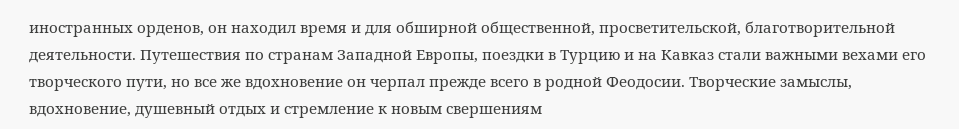иностранных орденов, он находил время и для обширной общественной, просветительской, благотворительной деятельности. Путешествия по странам Западной Европы, поездки в Турцию и на Кавказ стали важными вехами его творческого пути, но все же вдохновение он черпал прежде всего в родной Феодосии. Творческие замыслы, вдохновение, душевный отдых и стремление к новым свершениям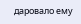даровало ему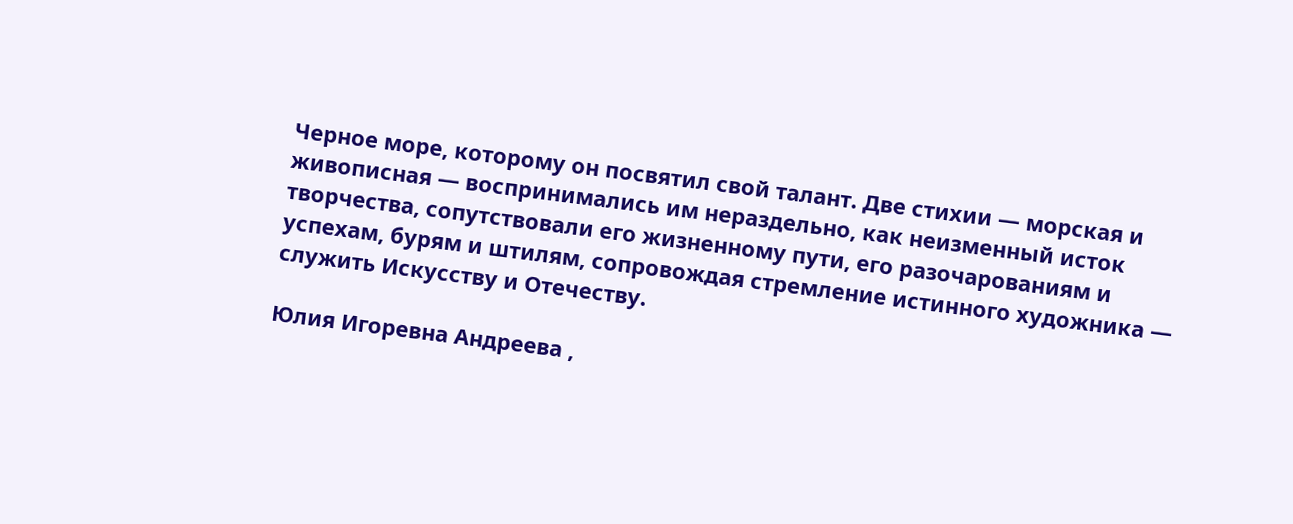Черное море, которому он посвятил свой талант. Две стихии — морская и живописная — воспринимались им нераздельно, как неизменный исток творчества, сопутствовали его жизненному пути, его разочарованиям и успехам, бурям и штилям, сопровождая стремление истинного художника — служить Искусству и Отечеству.

Юлия Игоревна Андреева ,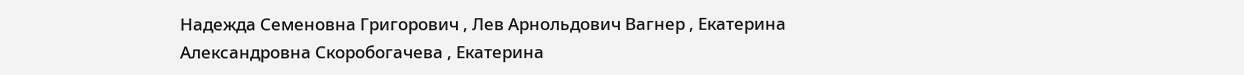Надежда Семеновна Григорович , Лев Арнольдович Вагнер , Екатерина Александровна Скоробогачева , Екатерина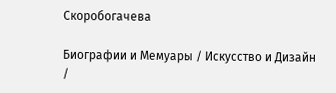Скоробогачева

Биографии и Мемуары / Искусство и Дизайн /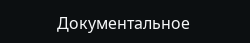Документальное